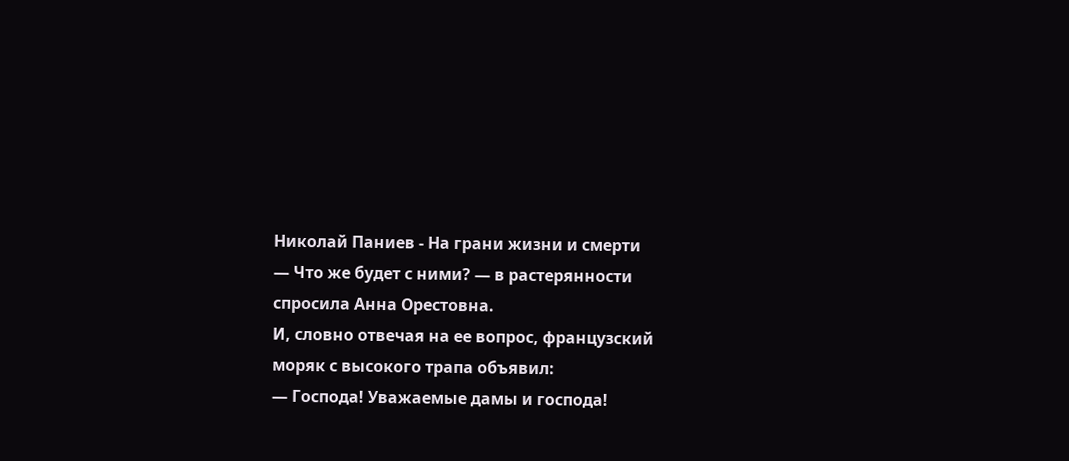Николай Паниев - На грани жизни и смерти
— Что же будет с ними? — в растерянности спросила Анна Орестовна.
И, словно отвечая на ее вопрос, французский моряк с высокого трапа объявил:
— Господа! Уважаемые дамы и господа!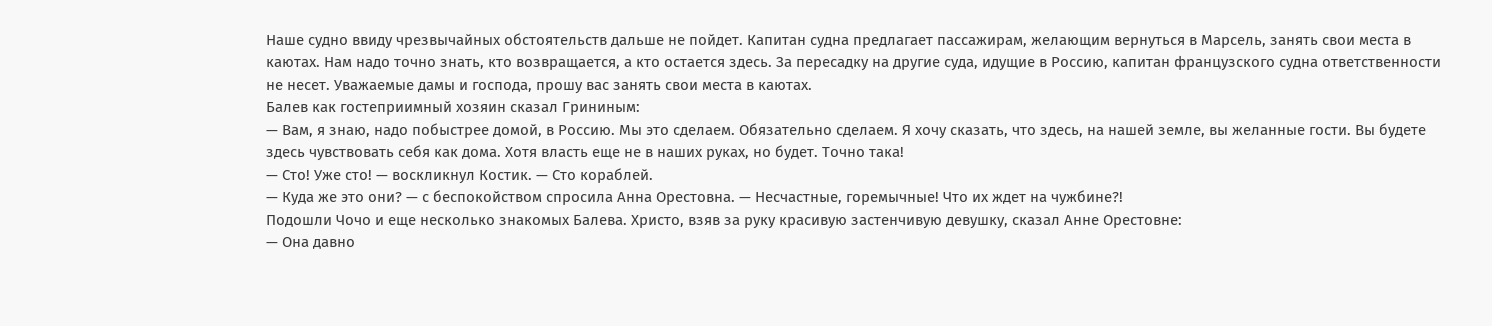Наше судно ввиду чрезвычайных обстоятельств дальше не пойдет. Капитан судна предлагает пассажирам, желающим вернуться в Марсель, занять свои места в каютах. Нам надо точно знать, кто возвращается, а кто остается здесь. За пересадку на другие суда, идущие в Россию, капитан французского судна ответственности не несет. Уважаемые дамы и господа, прошу вас занять свои места в каютах.
Балев как гостеприимный хозяин сказал Грининым:
— Вам, я знаю, надо побыстрее домой, в Россию. Мы это сделаем. Обязательно сделаем. Я хочу сказать, что здесь, на нашей земле, вы желанные гости. Вы будете здесь чувствовать себя как дома. Хотя власть еще не в наших руках, но будет. Точно така!
— Сто! Уже сто! — воскликнул Костик. — Сто кораблей.
— Куда же это они? — с беспокойством спросила Анна Орестовна. — Несчастные, горемычные! Что их ждет на чужбине?!
Подошли Чочо и еще несколько знакомых Балева. Христо, взяв за руку красивую застенчивую девушку, сказал Анне Орестовне:
— Она давно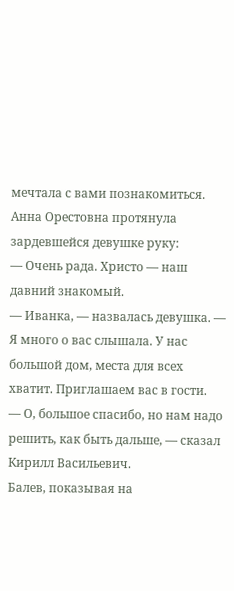мечтала с вами познакомиться.
Анна Орестовна протянула зардевшейся девушке руку:
— Очень рада. Христо — наш давний знакомый.
— Иванка, — назвалась девушка. — Я много о вас слышала. У нас большой дом, места для всех хватит. Приглашаем вас в гости.
— О, большое спасибо, но нам надо решить, как быть дальше, — сказал Кирилл Васильевич.
Балев, показывая на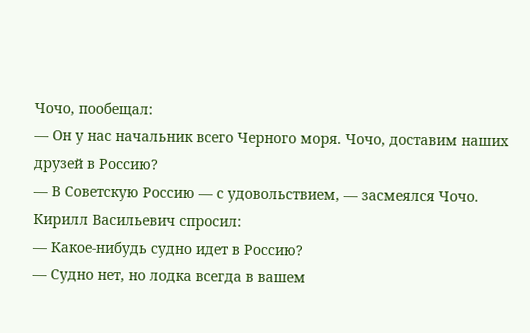Чочо, пообещал:
— Он у нас начальник всего Черного моря. Чочо, доставим наших друзей в Россию?
— В Советскую Россию — с удовольствием, — засмеялся Чочо.
Кирилл Васильевич спросил:
— Какое-нибудь судно идет в Россию?
— Судно нет, но лодка всегда в вашем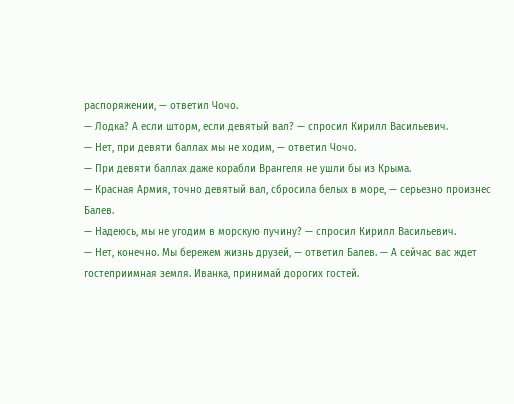распоряжении, — ответил Чочо.
— Лодка? А если шторм, если девятый вал? — спросил Кирилл Васильевич.
— Нет, при девяти баллах мы не ходим, — ответил Чочо.
— При девяти баллах даже корабли Врангеля не ушли бы из Крыма.
— Красная Армия, точно девятый вал, сбросила белых в море, — серьезно произнес Балев.
— Надеюсь, мы не угодим в морскую пучину? — спросил Кирилл Васильевич.
— Нет, конечно. Мы бережем жизнь друзей, — ответил Балев. — А сейчас вас ждет гостеприимная земля. Иванка, принимай дорогих гостей.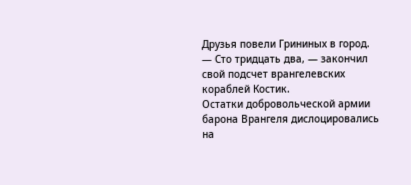Друзья повели Грининых в город.
— Сто тридцать два, — закончил свой подсчет врангелевских кораблей Костик.
Остатки добровольческой армии барона Врангеля дислоцировались на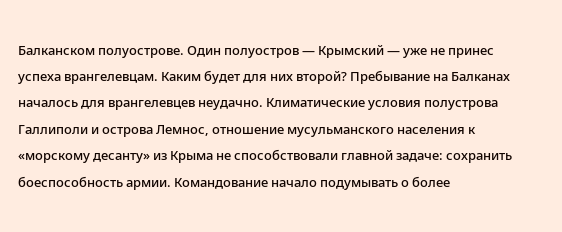Балканском полуострове. Один полуостров — Крымский — уже не принес успеха врангелевцам. Каким будет для них второй? Пребывание на Балканах началось для врангелевцев неудачно. Климатические условия полустрова Галлиполи и острова Лемнос, отношение мусульманского населения к «морскому десанту» из Крыма не способствовали главной задаче: сохранить боеспособность армии. Командование начало подумывать о более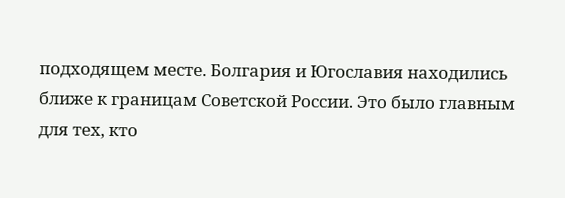подходящем месте. Болгария и Югославия находились ближе к границам Советской России. Это было главным для тех, кто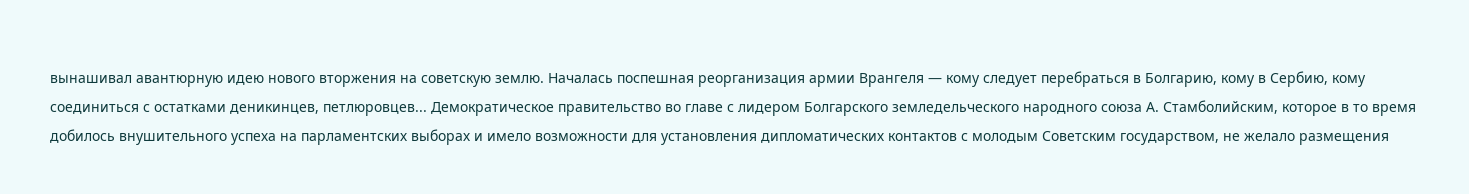вынашивал авантюрную идею нового вторжения на советскую землю. Началась поспешная реорганизация армии Врангеля — кому следует перебраться в Болгарию, кому в Сербию, кому соединиться с остатками деникинцев, петлюровцев... Демократическое правительство во главе с лидером Болгарского земледельческого народного союза А. Стамболийским, которое в то время добилось внушительного успеха на парламентских выборах и имело возможности для установления дипломатических контактов с молодым Советским государством, не желало размещения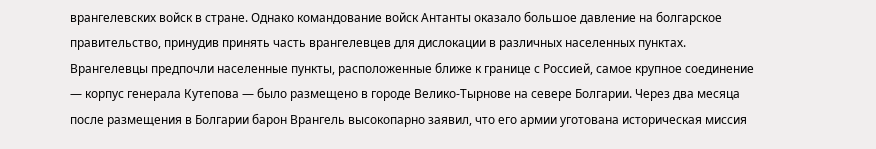врангелевских войск в стране. Однако командование войск Антанты оказало большое давление на болгарское правительство, принудив принять часть врангелевцев для дислокации в различных населенных пунктах. Врангелевцы предпочли населенные пункты, расположенные ближе к границе с Россией, самое крупное соединение — корпус генерала Кутепова — было размещено в городе Велико-Тырнове на севере Болгарии. Через два месяца после размещения в Болгарии барон Врангель высокопарно заявил, что его армии уготована историческая миссия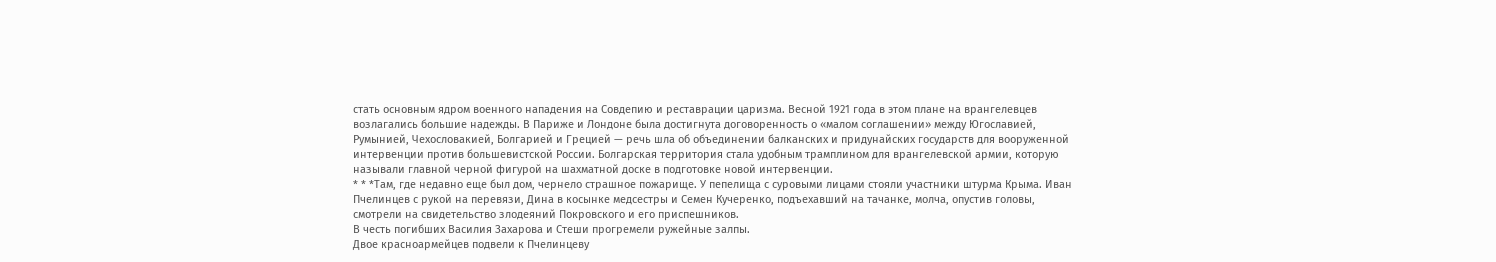стать основным ядром военного нападения на Совдепию и реставрации царизма. Весной 1921 года в этом плане на врангелевцев возлагались большие надежды. В Париже и Лондоне была достигнута договоренность о «малом соглашении» между Югославией, Румынией, Чехословакией, Болгарией и Грецией — речь шла об объединении балканских и придунайских государств для вооруженной интервенции против большевистской России. Болгарская территория стала удобным трамплином для врангелевской армии, которую называли главной черной фигурой на шахматной доске в подготовке новой интервенции.
* * *Там, где недавно еще был дом, чернело страшное пожарище. У пепелища с суровыми лицами стояли участники штурма Крыма. Иван Пчелинцев с рукой на перевязи, Дина в косынке медсестры и Семен Кучеренко, подъехавший на тачанке, молча, опустив головы, смотрели на свидетельство злодеяний Покровского и его приспешников.
В честь погибших Василия Захарова и Стеши прогремели ружейные залпы.
Двое красноармейцев подвели к Пчелинцеву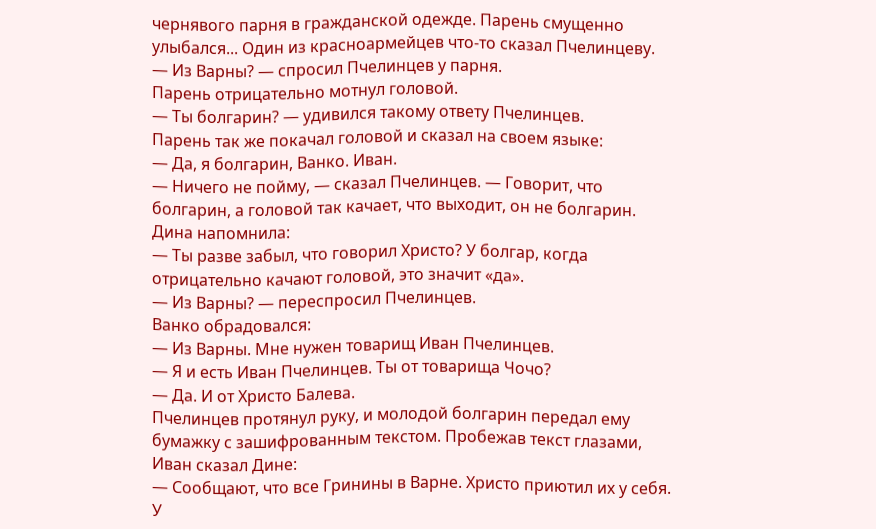чернявого парня в гражданской одежде. Парень смущенно улыбался... Один из красноармейцев что-то сказал Пчелинцеву.
— Из Варны? — спросил Пчелинцев у парня.
Парень отрицательно мотнул головой.
— Ты болгарин? — удивился такому ответу Пчелинцев.
Парень так же покачал головой и сказал на своем языке:
— Да, я болгарин, Ванко. Иван.
— Ничего не пойму, — сказал Пчелинцев. — Говорит, что болгарин, а головой так качает, что выходит, он не болгарин.
Дина напомнила:
— Ты разве забыл, что говорил Христо? У болгар, когда отрицательно качают головой, это значит «да».
— Из Варны? — переспросил Пчелинцев.
Ванко обрадовался:
— Из Варны. Мне нужен товарищ Иван Пчелинцев.
— Я и есть Иван Пчелинцев. Ты от товарища Чочо?
— Да. И от Христо Балева.
Пчелинцев протянул руку, и молодой болгарин передал ему бумажку с зашифрованным текстом. Пробежав текст глазами, Иван сказал Дине:
— Сообщают, что все Гринины в Варне. Христо приютил их у себя. У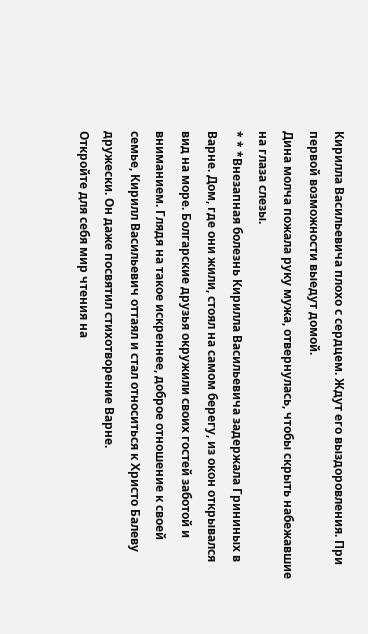Кирилла Васильевича плохо с сердцем. Ждут его выздоровления. При первой возможности выедут домой.
Дина молча пожала руку мужа, отвернулась, чтобы скрыть набежавшие на глаза слезы.
* * *Внезапная болезнь Кирилла Васильевича задержала Грининых в Варне. Дом, где они жили, стоял на самом берегу, из окон открывался вид на море. Болгарские друзья окружили своих гостей заботой и вниманием. Глядя на такое искреннее, доброе отношение к своей семье, Кирилл Васильевич оттаял и стал относиться к Христо Балеву дружески. Он даже посвятил стихотворение Варне.
Откройте для себя мир чтения на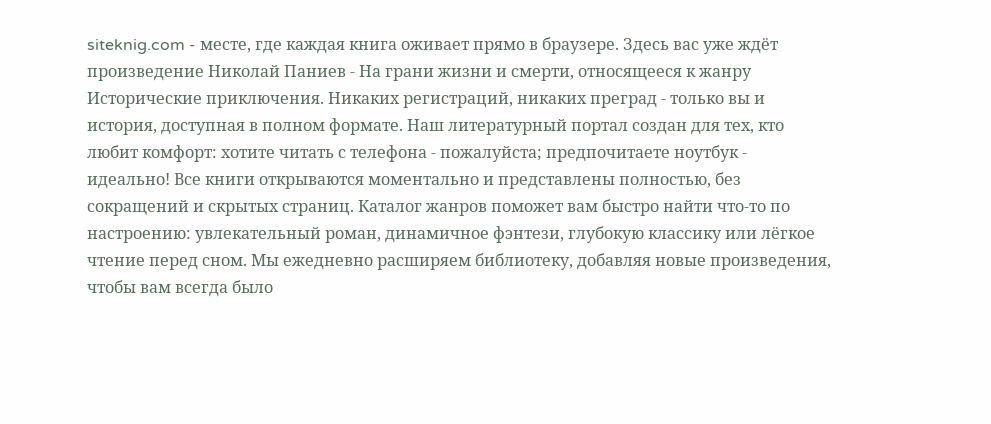siteknig.com - месте, где каждая книга оживает прямо в браузере. Здесь вас уже ждёт произведение Николай Паниев - На грани жизни и смерти, относящееся к жанру Исторические приключения. Никаких регистраций, никаких преград - только вы и история, доступная в полном формате. Наш литературный портал создан для тех, кто любит комфорт: хотите читать с телефона - пожалуйста; предпочитаете ноутбук - идеально! Все книги открываются моментально и представлены полностью, без сокращений и скрытых страниц. Каталог жанров поможет вам быстро найти что-то по настроению: увлекательный роман, динамичное фэнтези, глубокую классику или лёгкое чтение перед сном. Мы ежедневно расширяем библиотеку, добавляя новые произведения, чтобы вам всегда было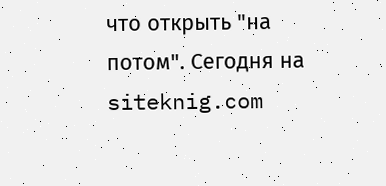что открыть "на потом". Сегодня на siteknig.com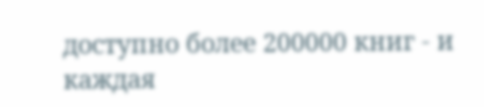доступно более 200000 книг - и каждая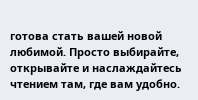готова стать вашей новой любимой. Просто выбирайте, открывайте и наслаждайтесь чтением там, где вам удобно.